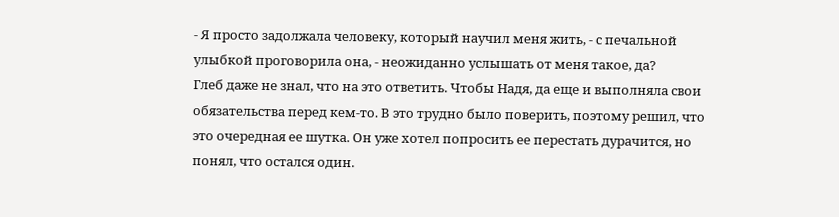- Я просто задолжала человеку, который научил меня жить, - с печальной улыбкой проговорила она, - неожиданно услышать от меня такое, да?
Глеб даже не знал, что на это ответить. Чтобы Надя, да еще и выполняла свои обязательства перед кем-то. В это трудно было поверить, поэтому решил, что это очередная ее шутка. Он уже хотел попросить ее перестать дурачится, но понял, что остался один.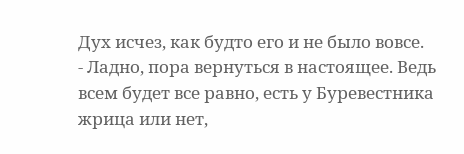Дух исчез, как будто его и не было вовсе.
- Ладно, пора вернуться в настоящее. Ведь всем будет все равно, есть у Буревестника жрица или нет,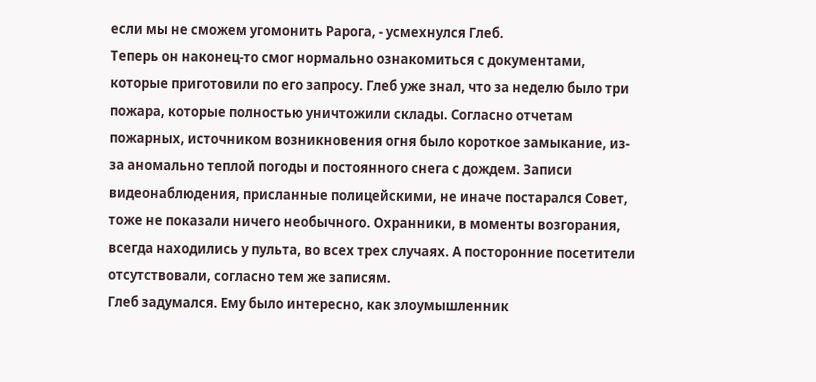если мы не сможем угомонить Рарога, - усмехнулся Глеб.
Теперь он наконец-то смог нормально ознакомиться с документами, которые приготовили по его запросу. Глеб уже знал, что за неделю было три пожара, которые полностью уничтожили склады. Согласно отчетам пожарных, источником возникновения огня было короткое замыкание, из-за аномально теплой погоды и постоянного снега с дождем. Записи видеонаблюдения, присланные полицейскими, не иначе постарался Совет, тоже не показали ничего необычного. Охранники, в моменты возгорания, всегда находились у пульта, во всех трех случаях. А посторонние посетители отсутствовали, согласно тем же записям.
Глеб задумался. Ему было интересно, как злоумышленник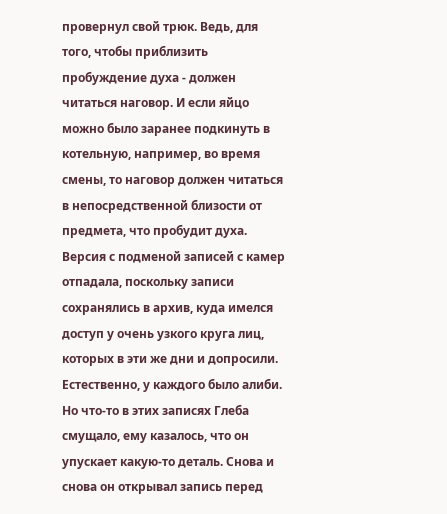провернул свой трюк. Ведь, для того, чтобы приблизить пробуждение духа - должен читаться наговор. И если яйцо можно было заранее подкинуть в котельную, например, во время смены, то наговор должен читаться в непосредственной близости от предмета, что пробудит духа.
Версия с подменой записей с камер отпадала, поскольку записи сохранялись в архив, куда имелся доступ у очень узкого круга лиц, которых в эти же дни и допросили. Естественно, у каждого было алиби.
Но что-то в этих записях Глеба смущало, ему казалось, что он упускает какую-то деталь. Снова и снова он открывал запись перед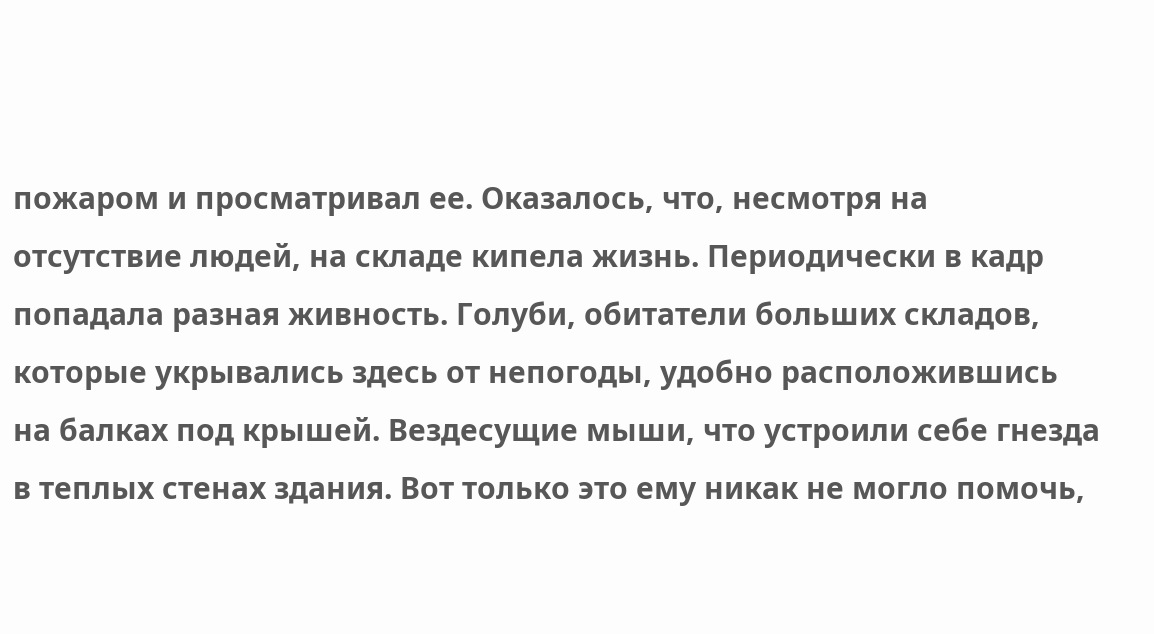пожаром и просматривал ее. Оказалось, что, несмотря на отсутствие людей, на складе кипела жизнь. Периодически в кадр попадала разная живность. Голуби, обитатели больших складов, которые укрывались здесь от непогоды, удобно расположившись на балках под крышей. Вездесущие мыши, что устроили себе гнезда в теплых стенах здания. Вот только это ему никак не могло помочь,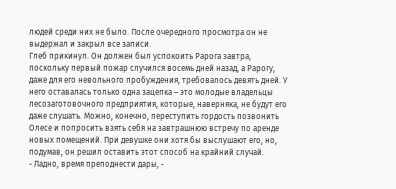людей среди них не было. После очередного просмотра он не выдержал и закрыл все записи.
Глеб прикинул. Он должен был успокоить Рарога завтра, поскольку первый пожар случился восемь дней назад, а Рарогу, даже для его невольного пробуждения, требовалось девять дней. У него оставалась только одна зацепка – это молодые владельцы лесозаготовочного предприятия, которые, наверняка, не будут его даже слушать. Можно, конечно, переступить гордость позвонить Олесе и попросить взять себя на завтрашнюю встречу по аренде новых помещений. При девушке они хотя бы выслушают его, но, подумав, он решил оставить этот способ на крайний случай.
- Ладно, время преподнести дары, -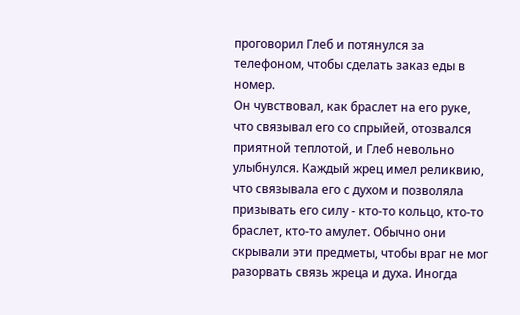проговорил Глеб и потянулся за телефоном, чтобы сделать заказ еды в номер.
Он чувствовал, как браслет на его руке, что связывал его со спрыйей, отозвался приятной теплотой, и Глеб невольно улыбнулся. Каждый жрец имел реликвию, что связывала его с духом и позволяла призывать его силу - кто-то кольцо, кто-то браслет, кто-то амулет. Обычно они скрывали эти предметы, чтобы враг не мог разорвать связь жреца и духа. Иногда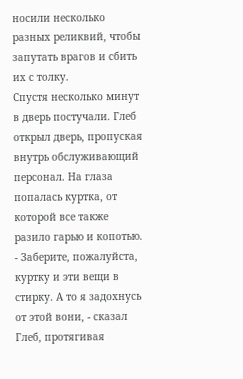носили несколько разных реликвий, чтобы запутать врагов и сбить их с толку.
Спустя несколько минут в дверь постучали. Глеб открыл дверь, пропуская внутрь обслуживающий персонал. На глаза попалась куртка, от которой все также разило гарью и копотью.
- Заберите, пожалуйста, куртку и эти вещи в стирку. А то я задохнусь от этой вони, - сказал Глеб, протягивая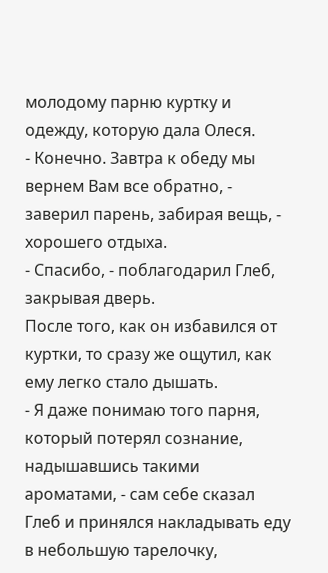молодому парню куртку и одежду, которую дала Олеся.
- Конечно. Завтра к обеду мы вернем Вам все обратно, - заверил парень, забирая вещь, - хорошего отдыха.
- Спасибо, - поблагодарил Глеб, закрывая дверь.
После того, как он избавился от куртки, то сразу же ощутил, как ему легко стало дышать.
- Я даже понимаю того парня, который потерял сознание, надышавшись такими ароматами, - сам себе сказал Глеб и принялся накладывать еду в небольшую тарелочку,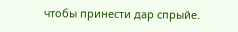чтобы принести дар спрыйе.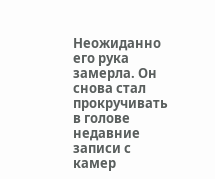Неожиданно его рука замерла. Он снова стал прокручивать в голове недавние записи с камер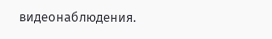видеонаблюдения.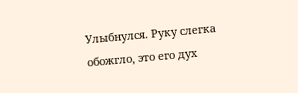Улыбнулся. Руку слегка обожгло, это его дух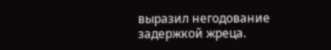выразил негодование задержкой жреца.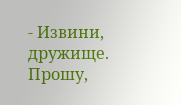- Извини, дружище. Прошу,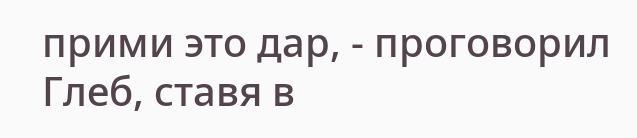прими это дар, - проговорил Глеб, ставя в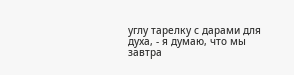углу тарелку с дарами для духа, - я думаю, что мы завтра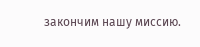закончим нашу миссию.